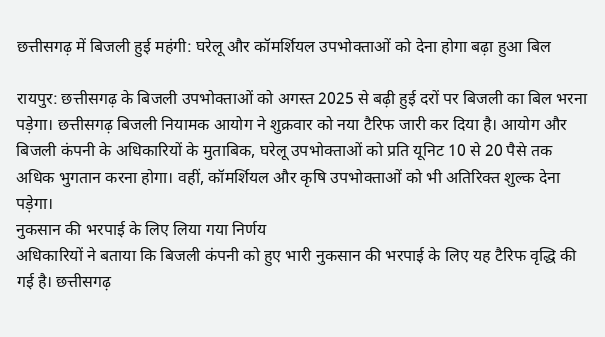छत्तीसगढ़ में बिजली हुई महंगी: घरेलू और कॉमर्शियल उपभोक्ताओं को देना होगा बढ़ा हुआ बिल

रायपुर: छत्तीसगढ़ के बिजली उपभोक्ताओं को अगस्त 2025 से बढ़ी हुई दरों पर बिजली का बिल भरना पड़ेगा। छत्तीसगढ़ बिजली नियामक आयोग ने शुक्रवार को नया टैरिफ जारी कर दिया है। आयोग और बिजली कंपनी के अधिकारियों के मुताबिक, घरेलू उपभोक्ताओं को प्रति यूनिट 10 से 20 पैसे तक अधिक भुगतान करना होगा। वहीं, कॉमर्शियल और कृषि उपभोक्ताओं को भी अतिरिक्त शुल्क देना पड़ेगा।
नुकसान की भरपाई के लिए लिया गया निर्णय
अधिकारियों ने बताया कि बिजली कंपनी को हुए भारी नुकसान की भरपाई के लिए यह टैरिफ वृद्धि की गई है। छत्तीसगढ़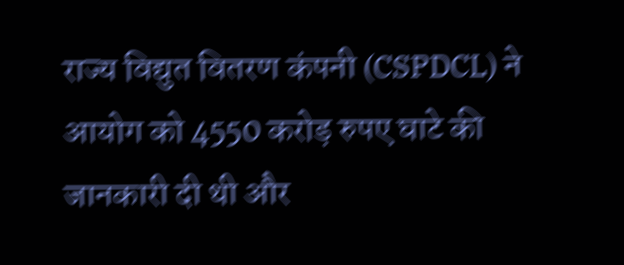राज्य विद्युत वितरण कंपनी (CSPDCL) ने आयोग को 4550 करोड़ रुपए घाटे की जानकारी दी थी और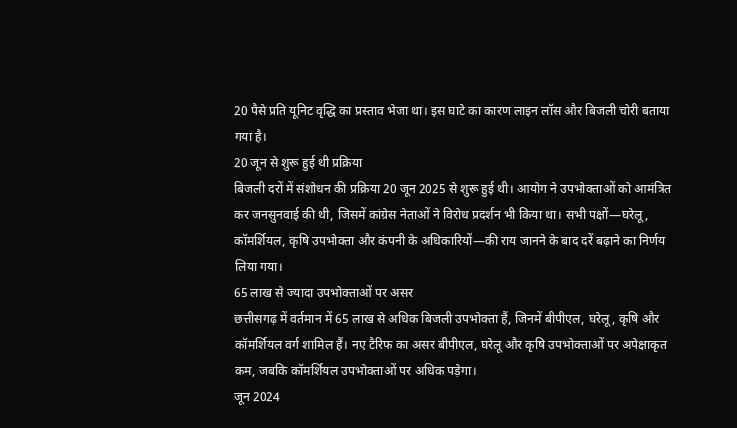20 पैसे प्रति यूनिट वृद्धि का प्रस्ताव भेजा था। इस घाटे का कारण लाइन लॉस और बिजली चोरी बताया गया है।
20 जून से शुरू हुई थी प्रक्रिया
बिजली दरों में संशोधन की प्रक्रिया 20 जून 2025 से शुरू हुई थी। आयोग ने उपभोक्ताओं को आमंत्रित कर जनसुनवाई की थी, जिसमें कांग्रेस नेताओं ने विरोध प्रदर्शन भी किया था। सभी पक्षों—घरेलू, कॉमर्शियल, कृषि उपभोक्ता और कंपनी के अधिकारियों—की राय जानने के बाद दरें बढ़ाने का निर्णय लिया गया।
65 लाख से ज्यादा उपभोक्ताओं पर असर
छत्तीसगढ़ में वर्तमान में 65 लाख से अधिक बिजली उपभोक्ता हैं, जिनमें बीपीएल, घरेलू, कृषि और कॉमर्शियल वर्ग शामिल हैं। नए टैरिफ का असर बीपीएल, घरेलू और कृषि उपभोक्ताओं पर अपेक्षाकृत कम, जबकि कॉमर्शियल उपभोक्ताओं पर अधिक पड़ेगा।
जून 2024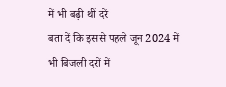में भी बढ़ी थीं दरें
बता दें कि इससे पहले जून 2024 में भी बिजली दरों में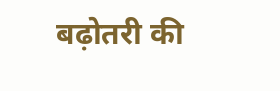बढ़ोतरी की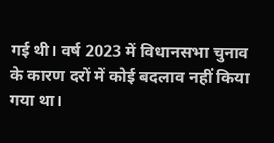गई थी। वर्ष 2023 में विधानसभा चुनाव के कारण दरों में कोई बदलाव नहीं किया गया था।